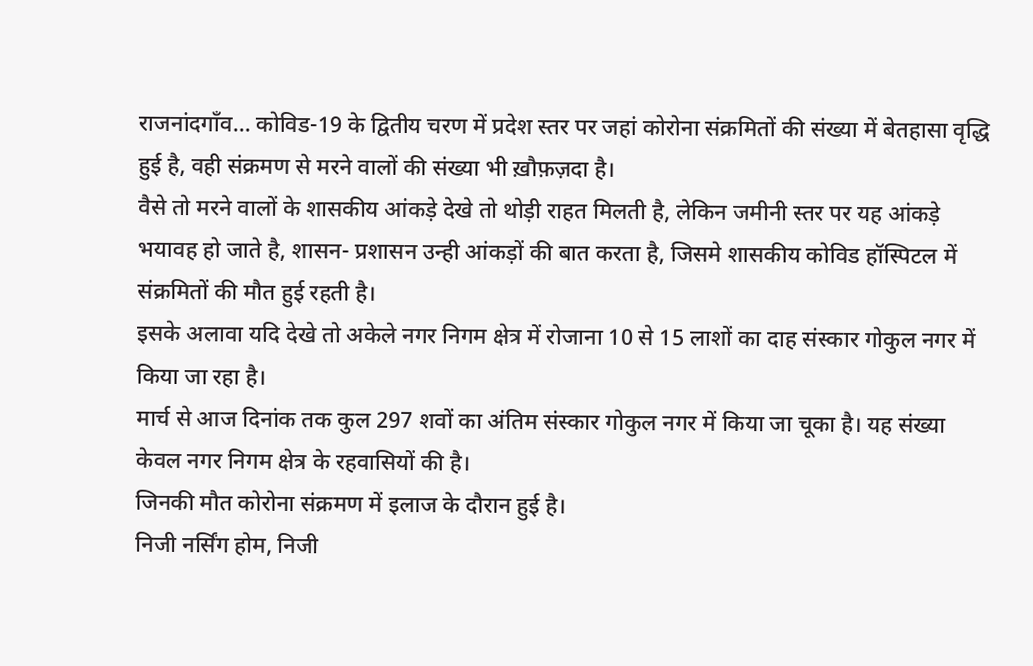राजनांदगाँव… कोविड-19 के द्वितीय चरण में प्रदेश स्तर पर जहां कोरोना संक्रमितों की संख्या में बेतहासा वृद्धि हुई है, वही संक्रमण से मरने वालों की संख्या भी ख़ौफ़ज़दा है।
वैसे तो मरने वालों के शासकीय आंकड़े देखे तो थोड़ी राहत मिलती है, लेकिन जमीनी स्तर पर यह आंकड़े भयावह हो जाते है, शासन- प्रशासन उन्ही आंकड़ों की बात करता है, जिसमे शासकीय कोविड हॉस्पिटल में संक्रमितों की मौत हुई रहती है।
इसके अलावा यदि देखे तो अकेले नगर निगम क्षेत्र में रोजाना 10 से 15 लाशों का दाह संस्कार गोकुल नगर में किया जा रहा है।
मार्च से आज दिनांक तक कुल 297 शवों का अंतिम संस्कार गोकुल नगर में किया जा चूका है। यह संख्या केवल नगर निगम क्षेत्र के रहवासियों की है।
जिनकी मौत कोरोना संक्रमण में इलाज के दौरान हुई है।
निजी नर्सिंग होम, निजी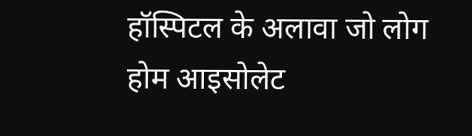हॉस्पिटल के अलावा जो लोग होम आइसोलेट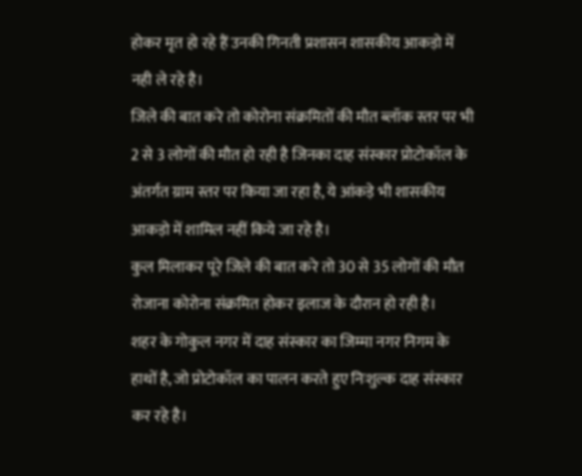होकर मृत हो रहे हैं उनकी गिनती प्रशासन शासकीय आकड़ो में नही ले रहे है।
जिले की बात करे तो कोरोना संक्रमितों की मौत ब्लॉक स्तर पर भी 2 से 3 लोगों की मौत हो रही है जिनका दाह संस्कार प्रोटोकॉल के अंतर्गत ग्राम स्तर पर किया जा रहा है, ये आंकड़े भी शासकीय आकड़ो में शामिल नहीं किये जा रहे है।
कुल मिलाकर पूरे जिले की बात करे तो 30 से 35 लोगों की मौत रोजाना कोरोना संक्रमित होकर इलाज के दौरान हो रही है।
शहर के गोकुल नगर में दाह संस्कार का जिम्मा नगर निगम के हाथों है, जो प्रोटोकॉल का पालन करते हुए निःशुल्क दाह संस्कार कर रहे है।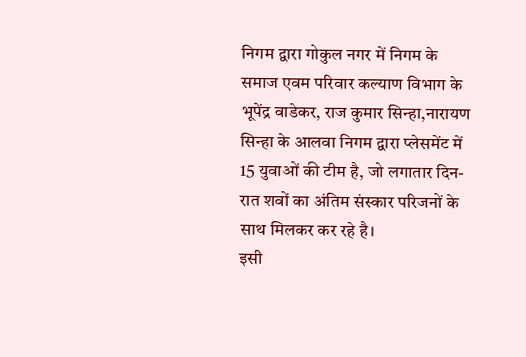निगम द्वारा गोकुल नगर में निगम के समाज एवम परिवार कल्याण विभाग के भूपेंद्र वाडेकर, राज कुमार सिन्हा,नारायण सिन्हा के आलवा निगम द्वारा प्लेसमेंट में 15 युवाओं की टीम है, जो लगातार दिन- रात शवों का अंतिम संस्कार परिजनों के साथ मिलकर कर रहे है।
इसी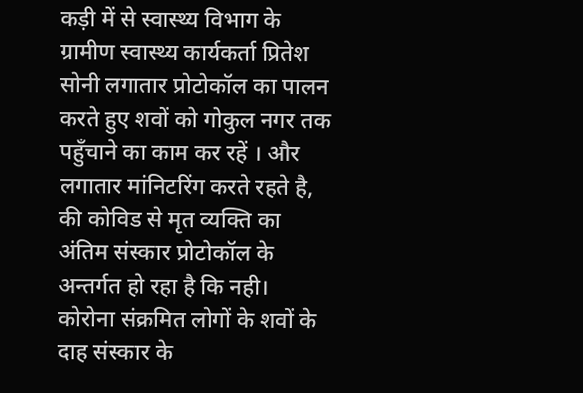कड़ी में से स्वास्थ्य विभाग के ग्रामीण स्वास्थ्य कार्यकर्ता प्रितेश सोनी लगातार प्रोटोकॉल का पालन करते हुए शवों को गोकुल नगर तक पहुँचाने का काम कर रहें । और लगातार मांनिटरिंग करते रहते है, की कोविड से मृत व्यक्ति का अंतिम संस्कार प्रोटोकॉल के अन्तर्गत हो रहा है कि नही।
कोरोना संक्रमित लोगों के शवों के दाह संस्कार के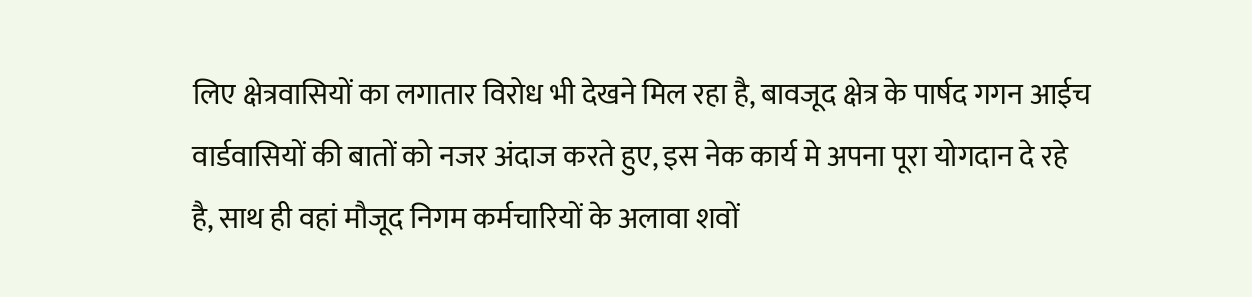लिए क्षेत्रवासियों का लगातार विरोध भी देखने मिल रहा है, बावजूद क्षेत्र के पार्षद गगन आईच वार्डवासियों की बातों को नजर अंदाज करते हुए, इस नेक कार्य मे अपना पूरा योगदान दे रहे है, साथ ही वहां मौजूद निगम कर्मचारियों के अलावा शवों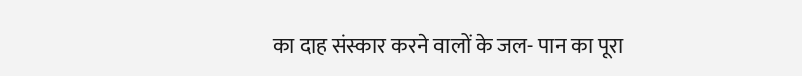का दाह संस्कार करने वालों के जल- पान का पूरा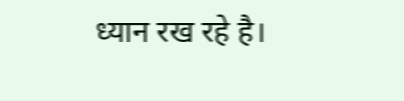ध्यान रख रहे है।